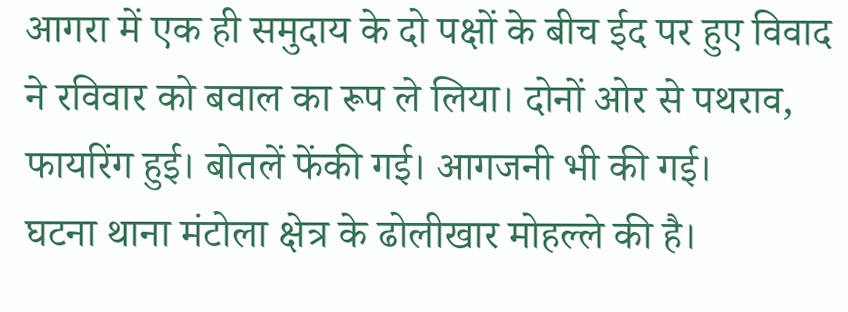आगरा में एक ही समुदाय के दो पक्षों के बीच ईद पर हुए विवाद ने रविवार को बवाल का रूप ले लिया। दोनों ओर से पथराव, फायरिंग हुई। बोतलें फेंकी गई। आगजनी भी की गई।
घटना थाना मंटोला क्षेत्र के ढोलीखार मोहल्ले की है।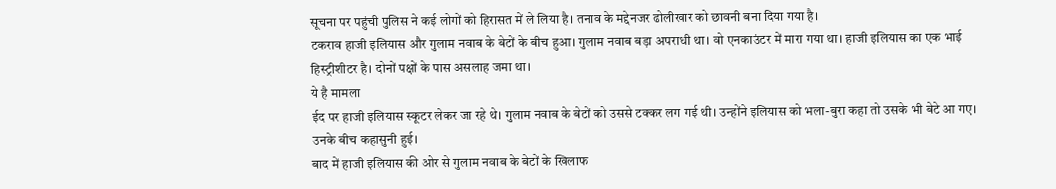सूचना पर पहुंची पुलिस ने कई लोगों को हिरासत में ले लिया है। तनाव के मद्देनजर ढोलीखार को छावनी बना दिया गया है।
टकराव हाजी इलियास और गुलाम नवाब के बेटों के बीच हुआ। गुलाम नवाब बड़ा अपराधी था। वो एनकाउंटर में मारा गया था। हाजी इलियास का एक भाई हिस्ट्रीशीटर है। दोनों पक्षों के पास असलाह जमा था।
ये है मामला
ईद पर हाजी इलियास स्कूटर लेकर जा रहे थे। गुलाम नवाब के बेटों को उससे टक्कर लग गई थी। उन्होंने इलियास को भला-बुरा कहा तो उसके भी बेटे आ गए। उनके बीच कहासुनी हुई।
बाद में हाजी इलियास की ओर से गुलाम नवाब के बेटों के खिलाफ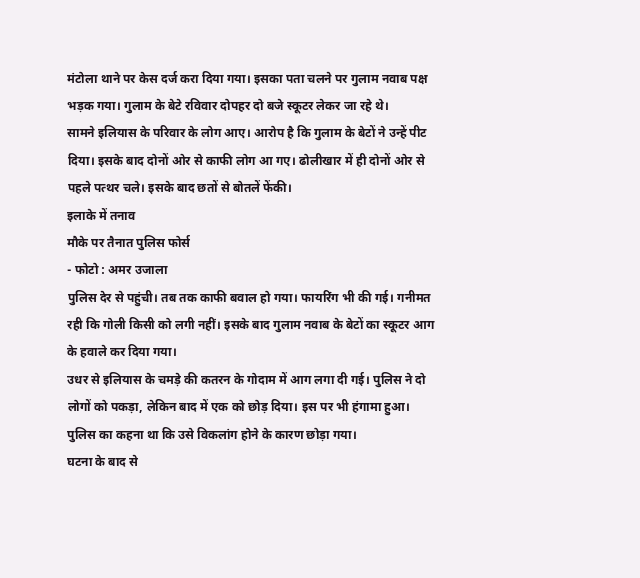मंटोला थाने पर केस दर्ज करा दिया गया। इसका पता चलने पर गुलाम नवाब पक्ष भड़क गया। गुलाम के बेटे रविवार दोपहर दो बजे स्कूटर लेकर जा रहे थे।
सामने इलियास के परिवार के लोग आए। आरोप है कि गुलाम के बेटों ने उन्हें पीट दिया। इसके बाद दोनों ओर से काफी लोग आ गए। ढोलीखार में ही दोनों ओर से पहले पत्थर चले। इसके बाद छतों से बोतलें फेंकी।
इलाके में तनाव
मौके पर तैनात पुलिस फोर्स
- फोटो : अमर उजाला
पुलिस देर से पहुंची। तब तक काफी बवाल हो गया। फायरिंग भी की गई। गनीमत रही कि गोली किसी को लगी नहीं। इसके बाद गुलाम नवाब के बेटों का स्कूटर आग के हवाले कर दिया गया।
उधर से इलियास के चमड़े की कतरन के गोदाम में आग लगा दी गई। पुलिस ने दो लोगों को पकड़ा, लेकिन बाद में एक को छोड़ दिया। इस पर भी हंगामा हुआ। पुलिस का कहना था कि उसे विकलांग होने के कारण छोड़ा गया।
घटना के बाद से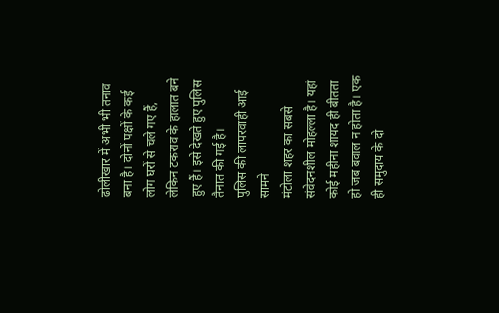ढोलीखार में अभी भी तनाव बना है। दोनों पक्षों के कई लोग घरों से चले गए हैं, लेकिन टकराव के हालात बने हुए हैं। इसे देखते हुए पुलिस तैनात की गई है।
पुलिस की लापरवाही आई सामने
मंटोला शहर का सबसे संवेदनशील मोहल्ला है। यहां कोई महीना शायद ही बीतता हो जब बवाल न होता है। एक ही समुदाय के दो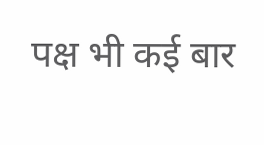पक्ष भी कई बार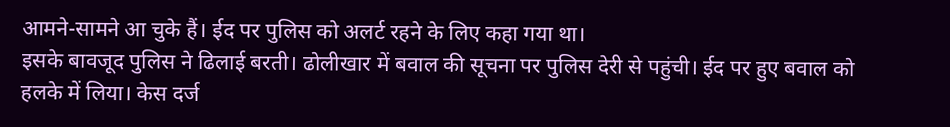आमने-सामने आ चुके हैं। ईद पर पुलिस को अलर्ट रहने के लिए कहा गया था।
इसके बावजूद पुलिस ने ढिलाई बरती। ढोलीखार में बवाल की सूचना पर पुलिस देरी से पहुंची। ईद पर हुए बवाल को हलके में लिया। केस दर्ज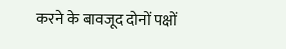करने के बावजूद दोनों पक्षों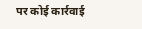पर कोई कार्रवाई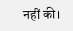नहीं की।